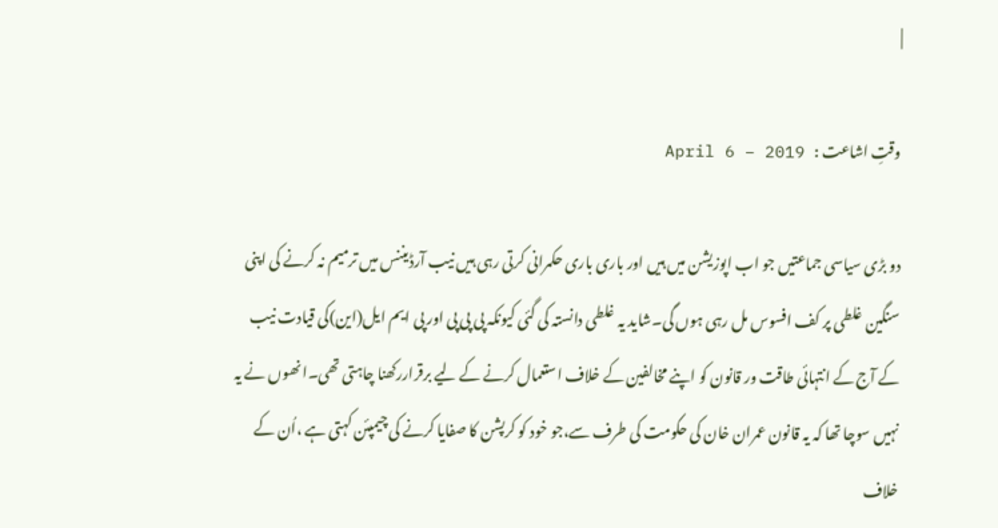|

وقتِ اشاعت :   April 6 – 2019

دو بڑی سیاسی جماعتیں جو اب اپوزیشن میں ہیں اور باری باری حکمرانی کرتی رہی ہیں نیب آرڈیننس میں ترمیم نہ کرنے کی اپنی سنگین غلطی پر کف افسوس مل رہی ہوں گی۔شاید یہ غلطی دانستہ کی گئی کیونکہ پی پی پی اور پی ایم ایل(این)کی قیادت نیب کے آج کے انتہائی طاقت ور قانون کو اپنے مخالفین کے خلاف استعمال کرنے کے لیے برقراررکھنا چاہتی تھی۔ا نھوں نے یہ نہیں سوچا تھا کہ یہ قانون عمران خان کی حکومت کی طرف سے،جو خود کو کرپشن کا صفایا کرنے کی چیمپئن کہتی ہے ،اُن کے خلاف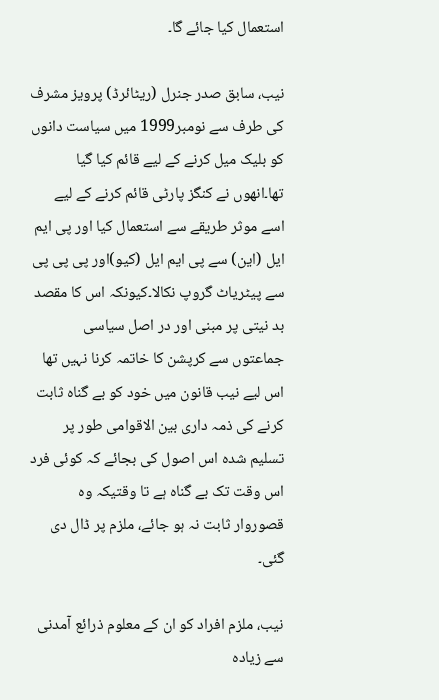استعمال کیا جائے گا۔

نیب، سابق صدر جنرل (ریٹائرڈ) پرویز مشرف کی طرف سے نومبر1999 میں سیاست دانوں کو بلیک میل کرنے کے لیے قائم کیا گیا تھا۔انھوں نے کنگز پارٹی قائم کرنے کے لیے اسے موثر طریقے سے استعمال کیا اور پی ایم ایل (این) سے پی ایم ایل (کیو)اور پی پی پی سے پیٹریاٹ گروپ نکالا۔کیونکہ اس کا مقصد بد نیتی پر مبنی اور در اصل سیاسی جماعتوں سے کرپشن کا خاتمہ کرنا نہیں تھا اس لیے نیب قانون میں خود کو بے گناہ ثابت کرنے کی ذمہ داری بین الاقوامی طور پر تسلیم شدہ اس اصول کی بجائے کہ کوئی فرد اس وقت تک بے گناہ ہے تا وقتیکہ وہ قصوروار ثابت نہ ہو جائے، ملزم پر ڈال دی گئی۔

نیب، ملزم افراد کو ان کے معلوم ذرائع آمدنی سے زیادہ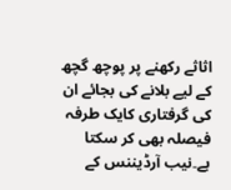اثاثے رکھنے پر پوچھ گچھ کے لیے بلانے کی بجائے ان کی گرفتاری کایک طرفہ فیصلہ بھی کر سکتا ہے۔نیب آرڈیننس کے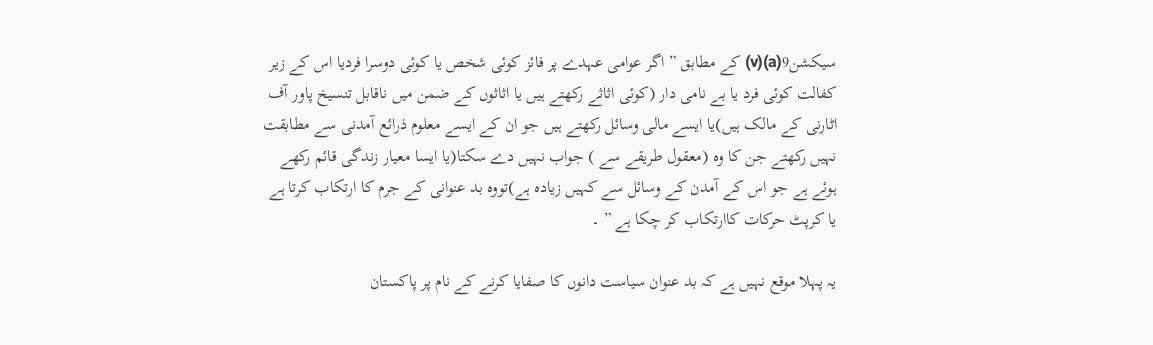سیکشن9(a)(v) کے مطابق ” اگر عوامی عہدے پر فائز کوئی شخص یا کوئی دوسرا فردیا اس کے زیر کفالت کوئی فرد یا بے نامی دار (کوئی اثاثے رکھتے ہیں یا اثاثوں کے ضمن میں ناقابل تنسیخ پاور آف اٹارنی کے مالک ہیں)یا ایسے مالی وسائل رکھتے ہیں جو ان کے ایسے معلوم ذرائع آمدنی سے مطابقت نہیں رکھتے جن کا وہ (معقول طریقے سے ) جواب نہیں دے سکتا(یا ایسا معیار زندگی قائم رکھے ہوئے ہے جو اس کے آمدن کے وسائل سے کہیں زیادہ ہے)تووہ بد عنوانی کے جرم کا ارتکاب کرتا ہے یا کرپٹ حرکات کاارتکاب کر چکا ہے ” ۔

یہ پہلا موقع نہیں ہے کہ بد عنوان سیاست دانوں کا صفایا کرنے کے نام پر پاکستان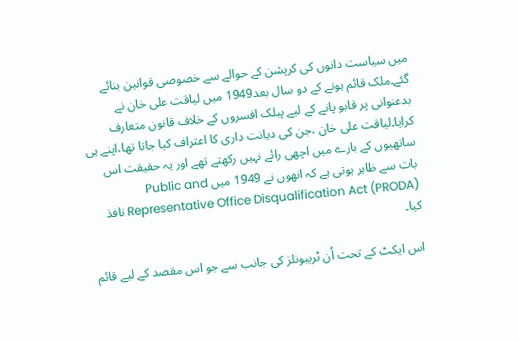میں سیاست دانوں کی کرپشن کے حوالے سے خصوصی قوانین بنائے گئے۔ملک قائم ہونے کے دو سال بعد1949 میں لیاقت علی خان نے بدعنوانی پر قابو پانے کے لیے پبلک افسروں کے خلاف قانون متعارف کرایا۔لیاقت علی خان ،جن کی دیانت داری کا اعتراف کیا جاتا تھا،اپنے ہی ساتھیوں کے بارے میں اچھی رائے نہیں رکھتے تھے اور یہ حقیقت اس بات سے ظاہر ہوتی ہے کہ انھوں نے 1949 میں Public and Representative Office Disqualification Act (PRODA) نافذ کیا۔

اس ایکٹ کے تحت اُن ٹریبونلز کی جانب سے جو اس مقصد کے لیے قائم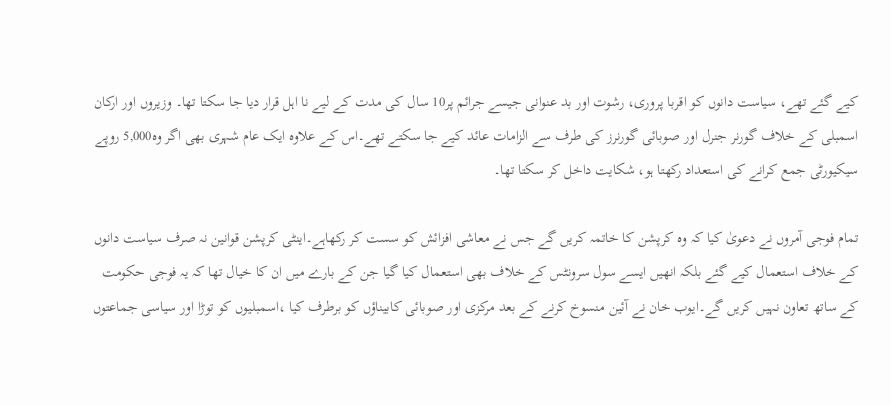کیے گئے تھے، سیاست دانوں کو اقربا پروری، رشوت اور بد عنوانی جیسے جرائم پر10 سال کی مدت کے لیے نا اہل قرار دیا جا سکتا تھا۔ وزیروں اور ارکان اسمبلی کے خلاف گورنر جنرل اور صوبائی گورنرز کی طرف سے الزامات عائد کیے جا سکتے تھے۔اس کے علاوہ ایک عام شہری بھی اگر وہ5,000 روپے سیکیورٹی جمع کرانے کی استعداد رکھتا ہو، شکایت داخل کر سکتا تھا۔

تمام فوجی آمروں نے دعویٰ کیا کہ وہ کرپشن کا خاتمہ کریں گے جس نے معاشی افزائش کو سست کر رکھاہے۔اینٹی کرپشن قوانین نہ صرف سیاست دانوں کے خلاف استعمال کیے گئے بلکہ انھیں ایسے سول سرونٹس کے خلاف بھی استعمال کیا گیا جن کے بارے میں ان کا خیال تھا کہ یہ فوجی حکومت کے ساتھ تعاون نہیں کریں گے۔ایوب خان نے آئین منسوخ کرنے کے بعد مرکزی اور صوبائی کابیناؤں کو برطرف کیا ،اسمبلیوں کو توڑا اور سیاسی جماعتوں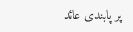پر پابندی عائد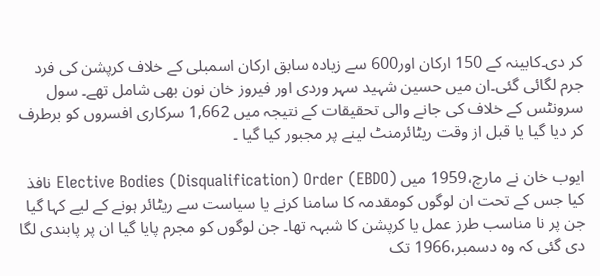کر دی۔کابینہ کے 150 ارکان اور600 سے زیادہ سابق ارکان اسمبلی کے خلاف کرپشن کی فرد جرم لگائی گئی۔ان میں حسین شہید سہر وردی اور فیروز خان نون بھی شامل تھے۔ سول سرونٹس کے خلاف کی جانے والی تحقیقات کے نتیجہ میں 1,662 سرکاری افسروں کو برطرف کر دیا گیا یا قبل از وقت ریٹائرمنٹ لینے پر مجبور کیا گیا ۔

ایوب خان نے مارچ،1959 میں Elective Bodies (Disqualification) Order (EBDO) نافذ کیا جس کے تحت ان لوگوں کومقدمہ کا سامنا کرنے یا سیاست سے ریٹائر ہونے کے لیے کہا گیا جن پر نا مناسب طرز عمل یا کرپشن کا شبہہ تھا۔ جن لوگوں کو مجرم پایا گیا ان پر پابندی لگا دی گئی کہ وہ دسمبر،1966 تک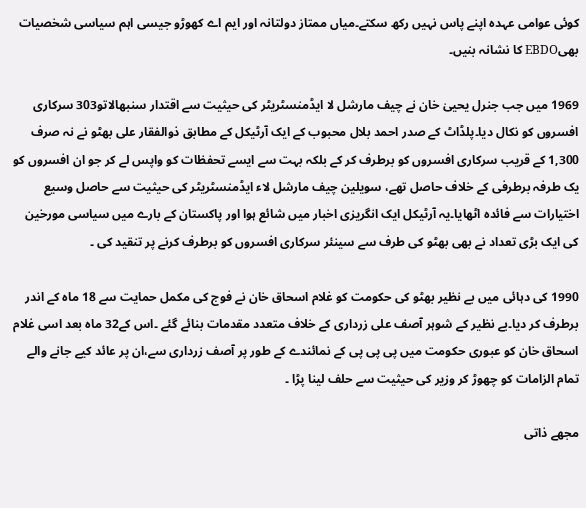کوئی عوامی عہدہ اپنے پاس نہیں رکھ سکتے۔میاں ممتاز دولتانہ اور ایم اے کھوڑو جیسی اہم سیاسی شخصیات بھیEBDO کا نشانہ بنیں۔

1969 میں جب جنرل یحییٰ خان نے چیف مارشل لا ایڈمنسٹریٹر کی حیثیت سے اقتدار سنبھالاتو303 سرکاری افسروں کو نکال دیا۔پلڈاٹ کے صدر احمد بلال محبوب کے ایک آرٹیکل کے مطابق ذوالفقار علی بھٹو نے نہ صرف 1,300 کے قریب سرکاری افسروں کو برطرف کر کے بلکہ بہت سے ایسے تحفظات کو واپس لے کر جو ان افسروں کو یک طرفہ برطرفی کے خلاف حاصل تھے، سویلین چیف مارشل لاء ایڈمنسٹریٹر کی حیثیت سے حاصل وسیع اختیارات سے فائدہ اٹھایا۔یہ آرٹیکل ایک انگریزی اخبار میں شائع ہوا اور پاکستان کے بارے میں سیاسی مورخین کی ایک بڑی تعداد نے بھی بھٹو کی طرف سے سینئر سرکاری افسروں کو برطرف کرنے پر تنقید کی ۔

1990 کی دہائی میں بے نظیر بھٹو کی حکومت کو غلام اسحاق خان نے فوج کی مکمل حمایت سے 18 ماہ کے اندر برطرف کر دیا۔بے نظیر کے شوہر آصف علی زرداری کے خلاف متعدد مقدمات بنائے گئے ۔اس کے32 ماہ بعد اسی غلام اسحاق خان کو عبوری حکومت میں پی پی پی کے نمائندے کے طور پر آصف زرداری سے،ان پر عائد کیے جانے والے تمام الزامات کو چھوڑ کر وزیر کی حیثیت سے حلف لینا پڑا ۔

مجھے ذاتی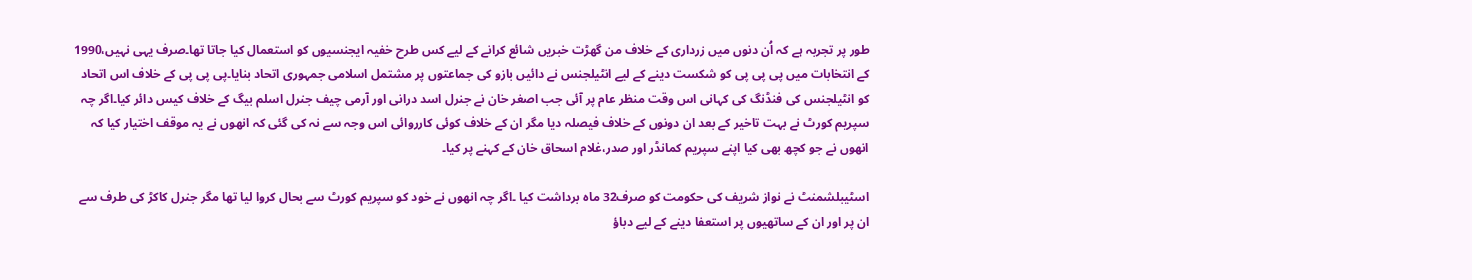طور پر تجربہ ہے کہ اُن دنوں میں زرداری کے خلاف من گھڑت خبریں شائع کرانے کے لیے کس طرح خفیہ ایجنسیوں کو استعمال کیا جاتا تھا۔صرف یہی نہیں،1990 کے انتخابات میں پی پی پی کو شکست دینے کے لیے انٹیلجنس نے دائیں بازو کی جماعتوں پر مشتمل اسلامی جمہوری اتحاد بنایا۔پی پی پی کے خلاف اس اتحاد کو انٹیلجنس کی فنڈنگ کی کہانی اس وقت منظر عام پر آئی جب اصغر خان نے جنرل اسد درانی اور آرمی چیف جنرل اسلم بیگ کے خلاف کیس دائر کیا۔اگر چہ سپریم کورٹ نے بہت تاخیر کے بعد ان دونوں کے خلاف فیصلہ دیا مگر ان کے خلاف کوئی کارروائی اس وجہ سے نہ کی گئی کہ انھوں نے یہ موقف اختیار کیا کہ انھوں نے جو کچھ بھی کیا اپنے سپریم کمانڈر اور صدر،غلام اسحاق خان کے کہنے پر کیا۔

اسٹیبلشمنٹ نے نواز شریف کی حکومت کو صرف32 ماہ برداشت کیا ۔اگر چہ انھوں نے خود کو سپریم کورٹ سے بحال کروا لیا تھا مگر جنرل کاکڑ کی طرف سے ان پر اور ان کے ساتھیوں پر استعفا دینے کے لیے دباؤ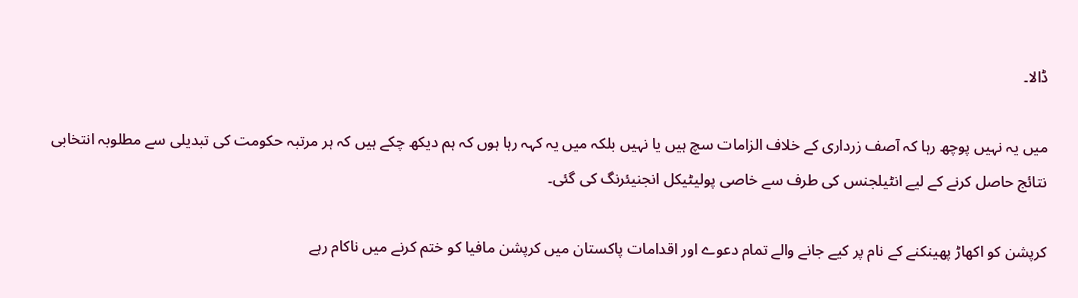ڈالا۔

میں یہ نہیں پوچھ رہا کہ آصف زرداری کے خلاف الزامات سچ ہیں یا نہیں بلکہ میں یہ کہہ رہا ہوں کہ ہم دیکھ چکے ہیں کہ ہر مرتبہ حکومت کی تبدیلی سے مطلوبہ انتخابی نتائج حاصل کرنے کے لیے انٹیلجنس کی طرف سے خاصی پولیٹیکل انجنیئرنگ کی گئی۔

کرپشن کو اکھاڑ پھینکنے کے نام پر کیے جانے والے تمام دعوے اور اقدامات پاکستان میں کرپشن مافیا کو ختم کرنے میں ناکام رہے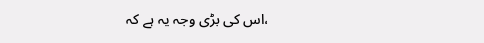،اس کی بڑی وجہ یہ ہے کہ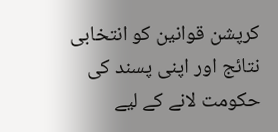کرپشن قوانین کو انتخابی نتائج اور اپنی پسند کی حکومت لانے کے لیے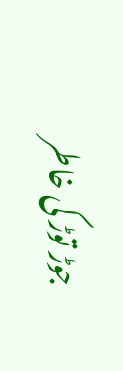جوڑ توڑ کی خاطر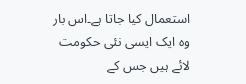استعمال کیا جاتا ہے۔اس بار وہ ایک ایسی نئی حکومت لائے ہیں جس کے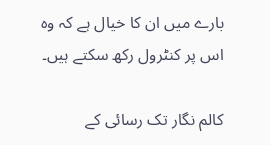بارے میں ان کا خیال ہے کہ وہ اس پر کنٹرول رکھ سکتے ہیں۔

کالم نگار تک رسائی کے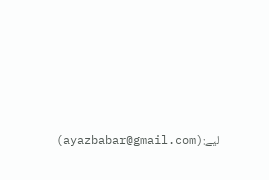لیے:(ayazbabar@gmail.com)